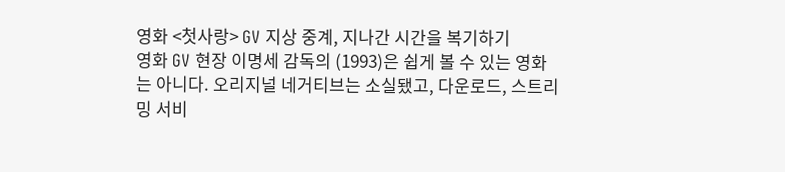영화 <첫사랑> GV 지상 중계, 지나간 시간을 복기하기
영화 GV 현장 이명세 감독의 (1993)은 쉽게 볼 수 있는 영화는 아니다. 오리지널 네거티브는 소실됐고, 다운로드, 스트리밍 서비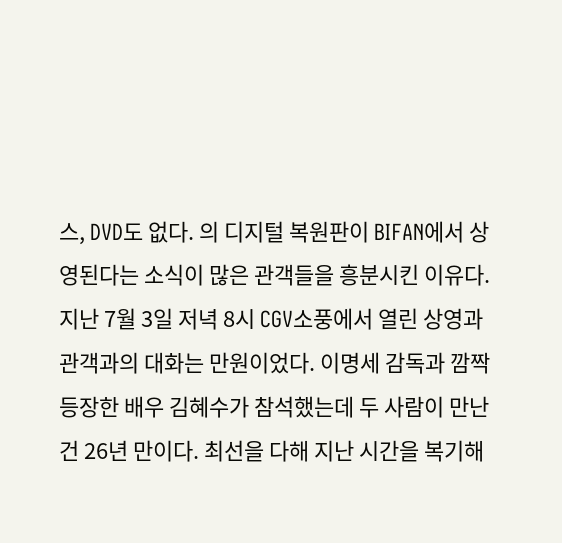스, DVD도 없다. 의 디지털 복원판이 BIFAN에서 상영된다는 소식이 많은 관객들을 흥분시킨 이유다. 지난 7월 3일 저녁 8시 CGV소풍에서 열린 상영과 관객과의 대화는 만원이었다. 이명세 감독과 깜짝 등장한 배우 김혜수가 참석했는데 두 사람이 만난 건 26년 만이다. 최선을 다해 지난 시간을 복기해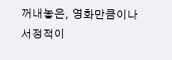꺼내놓은, 영화만큼이나 서정적이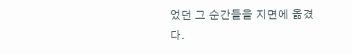었던 그 순간들을 지면에 옮겼다.